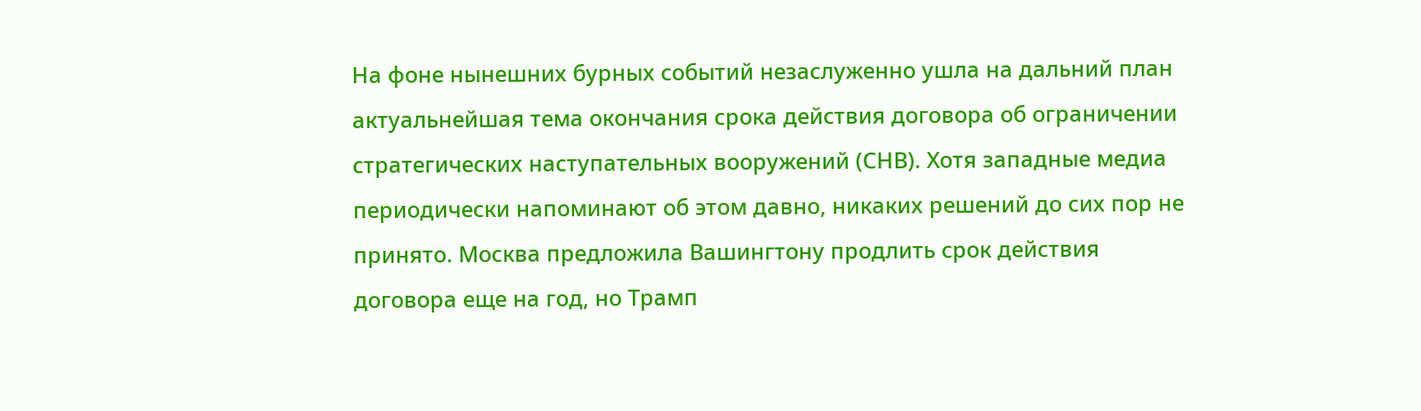На фоне нынешних бурных событий незаслуженно ушла на дальний план актуальнейшая тема окончания срока действия договора об ограничении стратегических наступательных вооружений (СНВ). Хотя западные медиа периодически напоминают об этом давно, никаких решений до сих пор не принято. Москва предложила Вашингтону продлить срок действия договора еще на год, но Трамп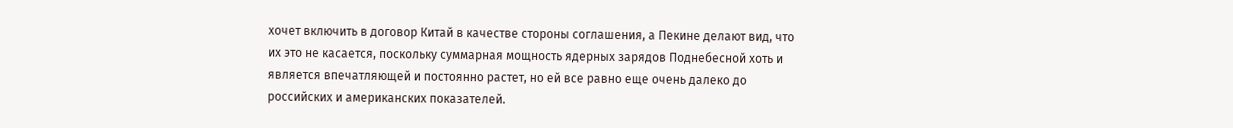хочет включить в договор Китай в качестве стороны соглашения, а Пекине делают вид, что их это не касается, поскольку суммарная мощность ядерных зарядов Поднебесной хоть и является впечатляющей и постоянно растет, но ей все равно еще очень далеко до российских и американских показателей.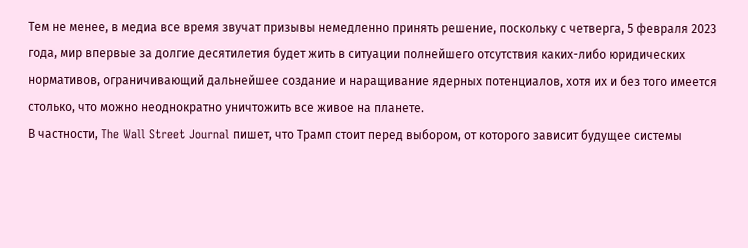Тем не менее, в медиа все время звучат призывы немедленно принять решение, поскольку с четверга, 5 февраля 2023 года, мир впервые за долгие десятилетия будет жить в ситуации полнейшего отсутствия каких-либо юридических нормативов, ограничивающий дальнейшее создание и наращивание ядерных потенциалов, хотя их и без того имеется столько, что можно неоднократно уничтожить все живое на планете.
В частности, The Wall Street Journal пишет, что Трамп стоит перед выбором, от которого зависит будущее системы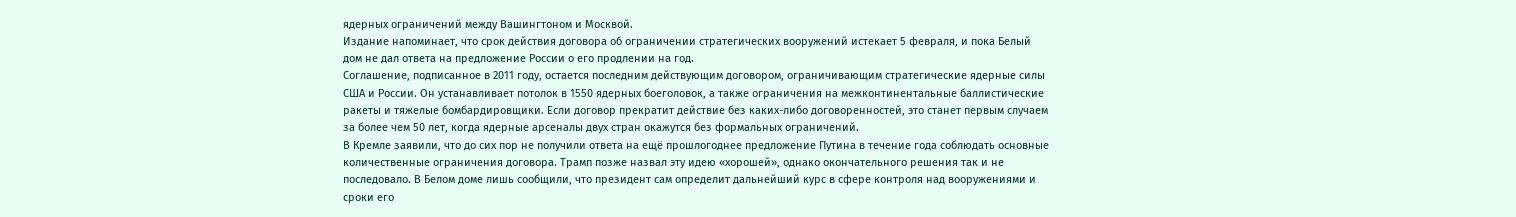ядерных ограничений между Вашингтоном и Москвой.
Издание напоминает, что срок действия договора об ограничении стратегических вооружений истекает 5 февраля, и пока Белый дом не дал ответа на предложение России о его продлении на год.
Соглашение, подписанное в 2011 году, остается последним действующим договором, ограничивающим стратегические ядерные силы США и России. Он устанавливает потолок в 1550 ядерных боеголовок, а также ограничения на межконтинентальные баллистические ракеты и тяжелые бомбардировщики. Если договор прекратит действие без каких-либо договоренностей, это станет первым случаем за более чем 50 лет, когда ядерные арсеналы двух стран окажутся без формальных ограничений.
В Кремле заявили, что до сих пор не получили ответа на ещё прошлогоднее предложение Путина в течение года соблюдать основные количественные ограничения договора. Трамп позже назвал эту идею «хорошей», однако окончательного решения так и не последовало. В Белом доме лишь сообщили, что президент сам определит дальнейший курс в сфере контроля над вооружениями и сроки его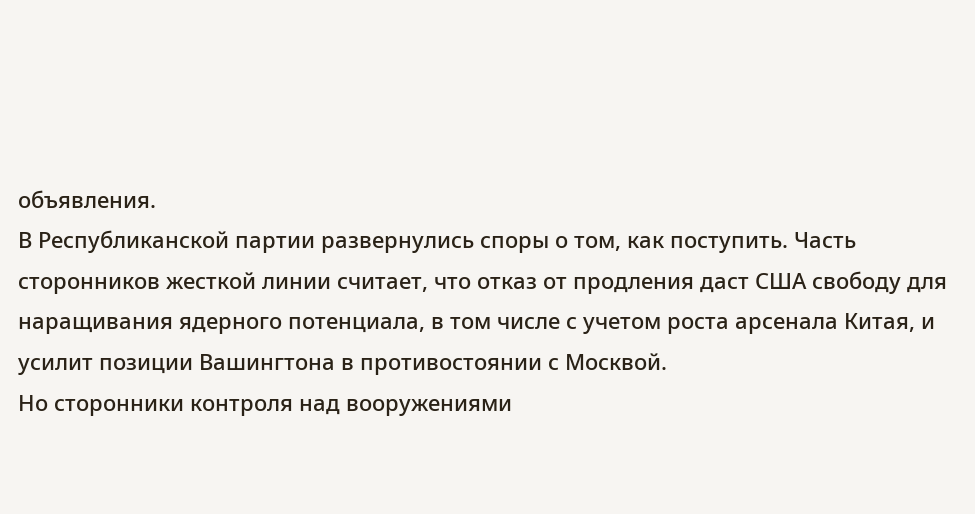объявления.
В Республиканской партии развернулись споры о том, как поступить. Часть сторонников жесткой линии считает, что отказ от продления даст США свободу для наращивания ядерного потенциала, в том числе с учетом роста арсенала Китая, и усилит позиции Вашингтона в противостоянии с Москвой.
Но сторонники контроля над вооружениями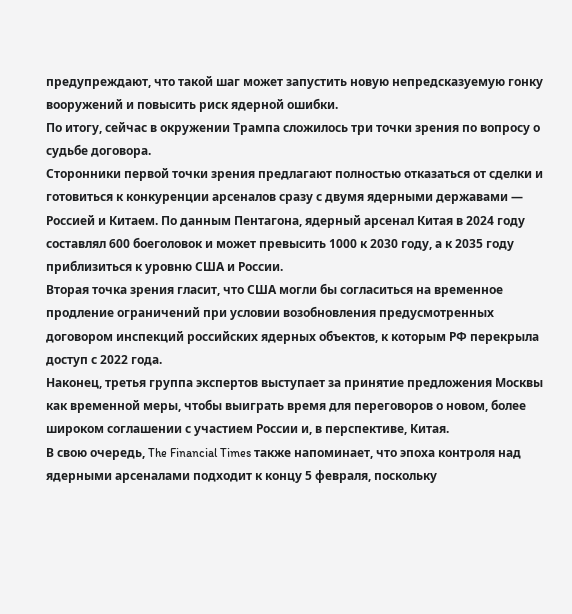предупреждают, что такой шаг может запустить новую непредсказуемую гонку вооружений и повысить риск ядерной ошибки.
По итогу, сейчас в окружении Трампа сложилось три точки зрения по вопросу о судьбе договора.
Сторонники первой точки зрения предлагают полностью отказаться от сделки и готовиться к конкуренции арсеналов сразу с двумя ядерными державами — Россией и Китаем. По данным Пентагона, ядерный арсенал Китая в 2024 году составлял 600 боеголовок и может превысить 1000 к 2030 году, а к 2035 году приблизиться к уровню США и России.
Вторая точка зрения гласит, что США могли бы согласиться на временное продление ограничений при условии возобновления предусмотренных договором инспекций российских ядерных объектов, к которым РФ перекрыла доступ с 2022 года.
Наконец, третья группа экспертов выступает за принятие предложения Москвы как временной меры, чтобы выиграть время для переговоров о новом, более широком соглашении с участием России и, в перспективе, Китая.
В свою очередь, The Financial Times также напоминает, что эпоха контроля над ядерными арсеналами подходит к концу 5 февраля, поскольку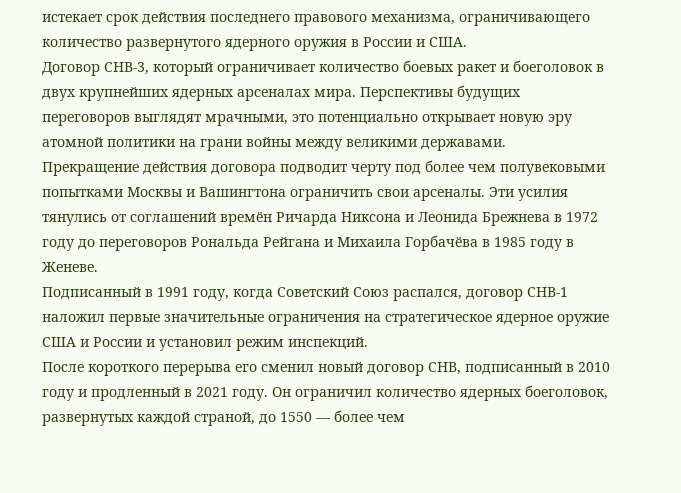истекает срок действия последнего правового механизма, ограничивающего количество развернутого ядерного оружия в России и США.
Договор СНВ-3, который ограничивает количество боевых ракет и боеголовок в двух крупнейших ядерных арсеналах мира. Перспективы будущих переговоров выглядят мрачными, это потенциально открывает новую эру атомной политики на грани войны между великими державами.
Прекращение действия договора подводит черту под более чем полувековыми попытками Москвы и Вашингтона ограничить свои арсеналы. Эти усилия тянулись от соглашений времён Ричарда Никсона и Леонида Брежнева в 1972 году до переговоров Рональда Рейгана и Михаила Горбачёва в 1985 году в Женеве.
Подписанный в 1991 году, когда Советский Союз распался, договор СНВ-1 наложил первые значительные ограничения на стратегическое ядерное оружие США и России и установил режим инспекций.
После короткого перерыва его сменил новый договор СНВ, подписанный в 2010 году и продленный в 2021 году. Он ограничил количество ядерных боеголовок, развернутых каждой страной, до 1550 — более чем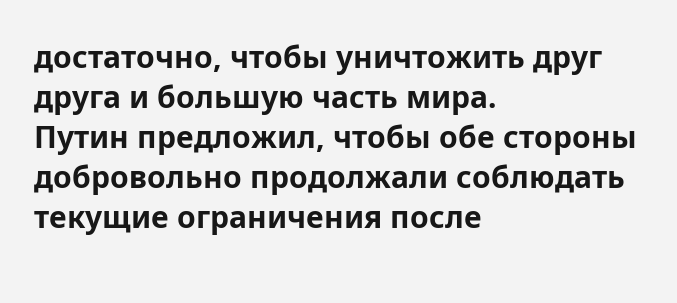достаточно, чтобы уничтожить друг друга и большую часть мира.
Путин предложил, чтобы обе стороны добровольно продолжали соблюдать текущие ограничения после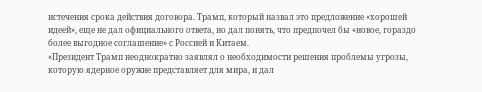истечения срока действия договора. Трамп, который назвал это предложение «хорошей идеей», еще не дал официального ответа, но дал понять, что предпочел бы «новое, гораздо более выгодное соглашение» с Россией и Китаем.
«Президент Трамп неоднократно заявлял о необходимости решения проблемы угрозы, которую ядерное оружие представляет для мира, и дал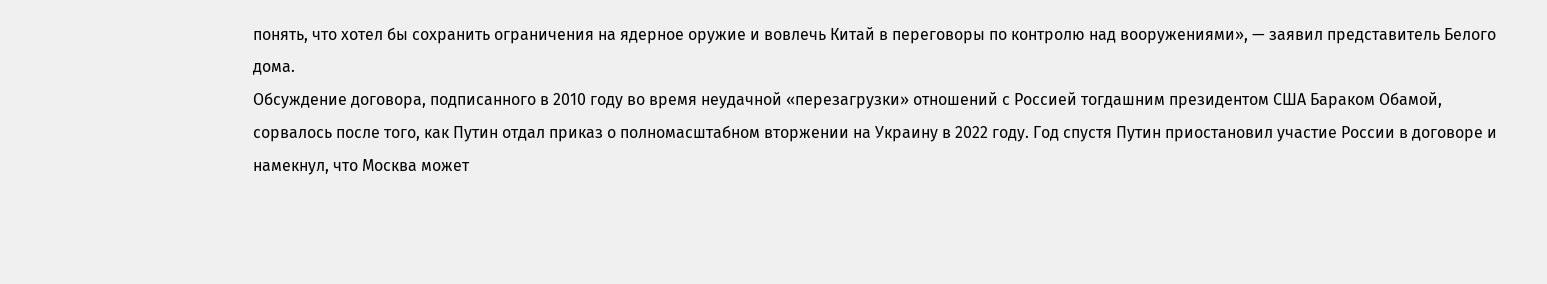понять, что хотел бы сохранить ограничения на ядерное оружие и вовлечь Китай в переговоры по контролю над вооружениями», — заявил представитель Белого дома.
Обсуждение договора, подписанного в 2010 году во время неудачной «перезагрузки» отношений с Россией тогдашним президентом США Бараком Обамой, сорвалось после того, как Путин отдал приказ о полномасштабном вторжении на Украину в 2022 году. Год спустя Путин приостановил участие России в договоре и намекнул, что Москва может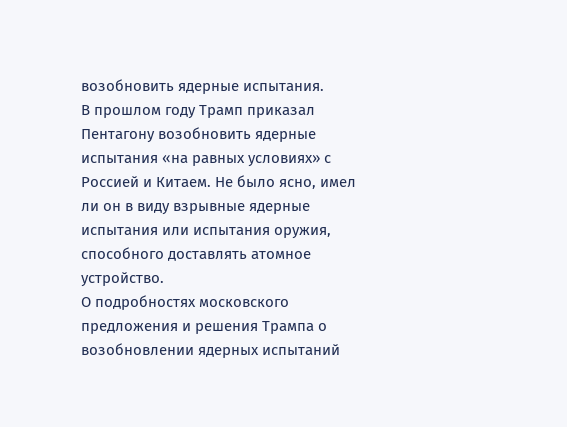возобновить ядерные испытания.
В прошлом году Трамп приказал Пентагону возобновить ядерные испытания «на равных условиях» с Россией и Китаем. Не было ясно, имел ли он в виду взрывные ядерные испытания или испытания оружия, способного доставлять атомное устройство.
О подробностях московского предложения и решения Трампа о возобновлении ядерных испытаний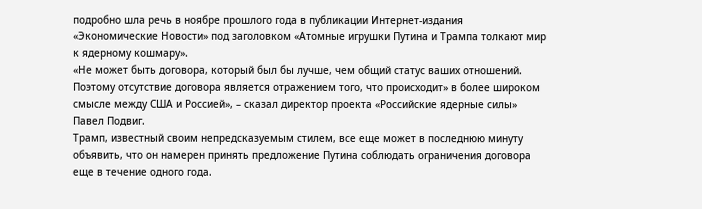подробно шла речь в ноябре прошлого года в публикации Интернет-издания «Экономические Новости» под заголовком «Атомные игрушки Путина и Трампа толкают мир к ядерному кошмару».
«Не может быть договора, который был бы лучше, чем общий статус ваших отношений. Поэтому отсутствие договора является отражением того, что происходит» в более широком смысле между США и Россией», – сказал директор проекта «Российские ядерные силы» Павел Подвиг.
Трамп, известный своим непредсказуемым стилем, все еще может в последнюю минуту объявить, что он намерен принять предложение Путина соблюдать ограничения договора еще в течение одного года.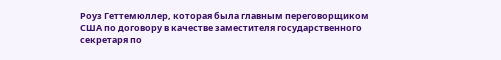Роуз Геттемюллер, которая была главным переговорщиком США по договору в качестве заместителя государственного секретаря по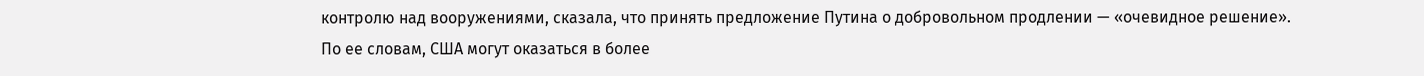контролю над вооружениями, сказала, что принять предложение Путина о добровольном продлении — «очевидное решение».
По ее словам, США могут оказаться в более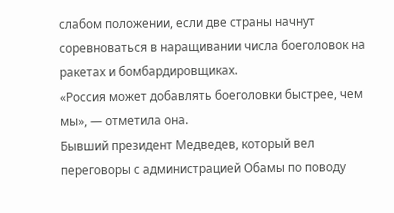слабом положении, если две страны начнут соревноваться в наращивании числа боеголовок на ракетах и бомбардировщиках.
«Россия может добавлять боеголовки быстрее, чем мы», — отметила она.
Бывший президент Медведев, который вел переговоры с администрацией Обамы по поводу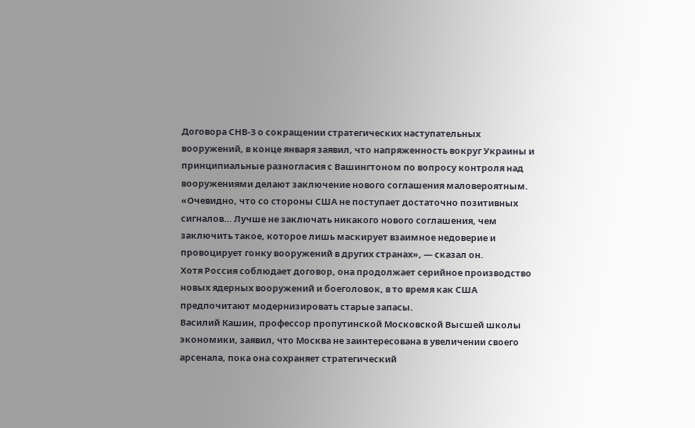Договора СНВ-3 о сокращении стратегических наступательных вооружений, в конце января заявил, что напряженность вокруг Украины и принципиальные разногласия с Вашингтоном по вопросу контроля над вооружениями делают заключение нового соглашения маловероятным.
«Очевидно, что со стороны США не поступает достаточно позитивных сигналов… Лучше не заключать никакого нового соглашения, чем заключить такое, которое лишь маскирует взаимное недоверие и провоцирует гонку вооружений в других странах», — сказал он.
Хотя Россия соблюдает договор, она продолжает серийное производство новых ядерных вооружений и боеголовок, в то время как США предпочитают модернизировать старые запасы.
Василий Кашин, профессор пропутинской Московской Высшей школы экономики, заявил, что Москва не заинтересована в увеличении своего арсенала, пока она сохраняет стратегический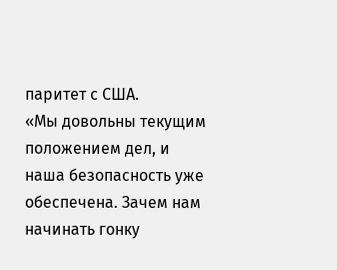паритет с США.
«Мы довольны текущим положением дел, и наша безопасность уже обеспечена. Зачем нам начинать гонку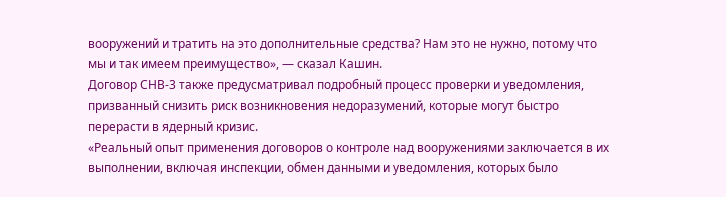вооружений и тратить на это дополнительные средства? Нам это не нужно, потому что мы и так имеем преимущество», — сказал Кашин.
Договор СНВ-3 также предусматривал подробный процесс проверки и уведомления, призванный снизить риск возникновения недоразумений, которые могут быстро перерасти в ядерный кризис.
«Реальный опыт применения договоров о контроле над вооружениями заключается в их выполнении, включая инспекции, обмен данными и уведомления, которых было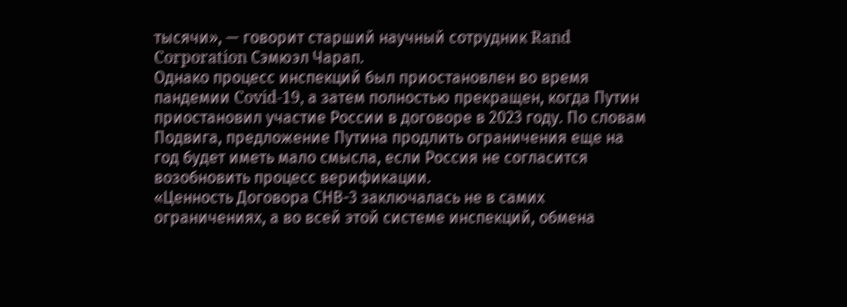тысячи», — говорит старший научный сотрудник Rand Corporation Сэмюэл Чарап.
Однако процесс инспекций был приостановлен во время пандемии Covid-19, а затем полностью прекращен, когда Путин приостановил участие России в договоре в 2023 году. По словам Подвига, предложение Путина продлить ограничения еще на год будет иметь мало смысла, если Россия не согласится возобновить процесс верификации.
«Ценность Договора СНВ-3 заключалась не в самих ограничениях, а во всей этой системе инспекций, обмена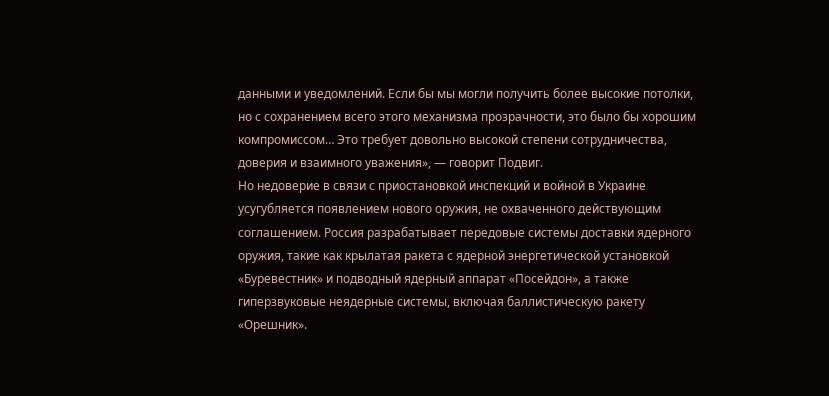данными и уведомлений. Если бы мы могли получить более высокие потолки, но с сохранением всего этого механизма прозрачности, это было бы хорошим компромиссом… Это требует довольно высокой степени сотрудничества, доверия и взаимного уважения», — говорит Подвиг.
Но недоверие в связи с приостановкой инспекций и войной в Украине усугубляется появлением нового оружия, не охваченного действующим соглашением. Россия разрабатывает передовые системы доставки ядерного оружия, такие как крылатая ракета с ядерной энергетической установкой «Буревестник» и подводный ядерный аппарат «Посейдон», а также гиперзвуковые неядерные системы, включая баллистическую ракету «Орешник».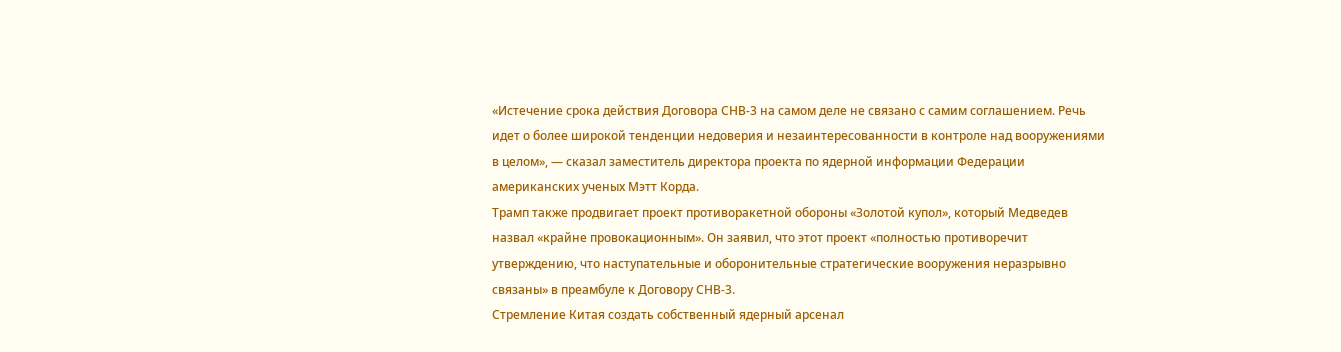«Истечение срока действия Договора СНВ-3 на самом деле не связано с самим соглашением. Речь идет о более широкой тенденции недоверия и незаинтересованности в контроле над вооружениями в целом», — сказал заместитель директора проекта по ядерной информации Федерации американских ученых Мэтт Корда.
Трамп также продвигает проект противоракетной обороны «Золотой купол», который Медведев назвал «крайне провокационным». Он заявил, что этот проект «полностью противоречит утверждению, что наступательные и оборонительные стратегические вооружения неразрывно связаны» в преамбуле к Договору СНВ-3.
Стремление Китая создать собственный ядерный арсенал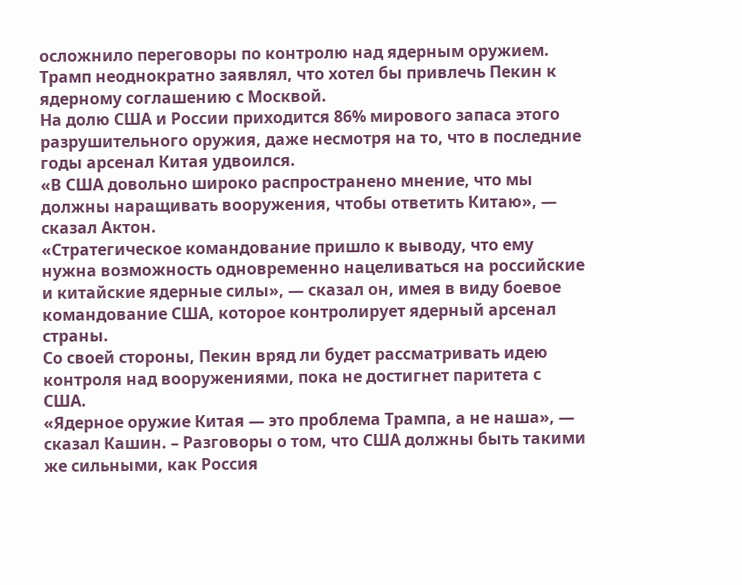осложнило переговоры по контролю над ядерным оружием. Трамп неоднократно заявлял, что хотел бы привлечь Пекин к ядерному соглашению с Москвой.
На долю США и России приходится 86% мирового запаса этого разрушительного оружия, даже несмотря на то, что в последние годы арсенал Китая удвоился.
«В США довольно широко распространено мнение, что мы должны наращивать вооружения, чтобы ответить Китаю», — сказал Актон.
«Стратегическое командование пришло к выводу, что ему нужна возможность одновременно нацеливаться на российские и китайские ядерные силы», — сказал он, имея в виду боевое командование США, которое контролирует ядерный арсенал страны.
Со своей стороны, Пекин вряд ли будет рассматривать идею контроля над вооружениями, пока не достигнет паритета с США.
«Ядерное оружие Китая — это проблема Трампа, а не наша», — сказал Кашин. – Разговоры о том, что США должны быть такими же сильными, как Россия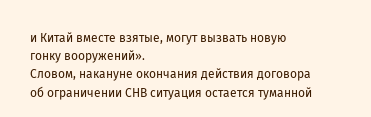и Китай вместе взятые, могут вызвать новую гонку вооружений».
Словом, накануне окончания действия договора об ограничении СНВ ситуация остается туманной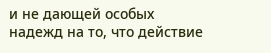и не дающей особых надежд на то, что действие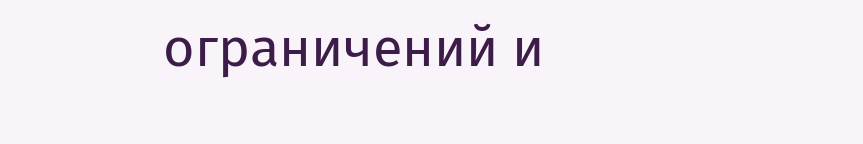ограничений и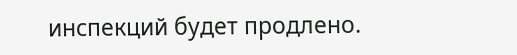инспекций будет продлено.